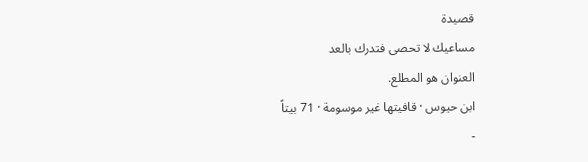قصيدة
مساعيك لا تحصى فتدرك بالعد
العنوان هو المطلع.
ابن حيوس · قافيتها غير موسومة · 71 بيتاً
-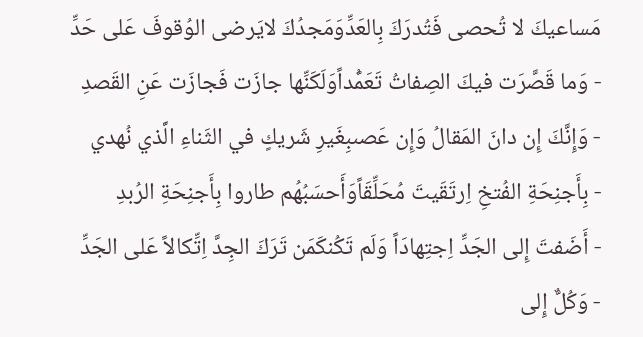مَساعيكَ لا تُحصى فَتُدرَكَ بِالعَدِّوَمَجدُكَ لايَرضى الوُقوفَ عَلى حَدِّ
- وَما قَصَّرَت فيكَ الصِفاتُ تَعَمُّداًوَلَكَنِّها جازَت فَجازَت عَنِ القَصدِ
- وَإِنَّكَ إِن دانَ المَقالُ وَإِن عَصىبِغَيرِ شَريكٍ في الثَناءِ الَّذي نُهدي
- بِأَجنِحَةِ الفُتخِ اِرتَقَيتَ مُحَلِّقَاًوَأَحسَبُهُم طاروا بِأَجنِحَةِ الرُبدِ
- أَضَفتَ إِلى الجَدِّ اِجتِهادَاً وَلَم تَكُنكَمَن تَرَكَ الجِدَّ اِتِّكالاً عَلى الجَدِّ
- وَكُلٌّ إِلى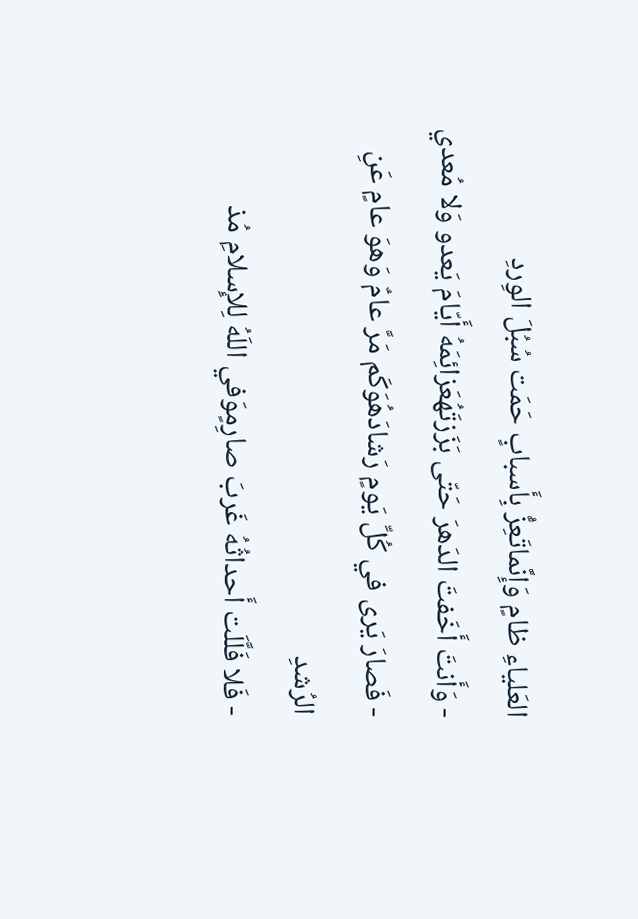العَلياءِ ظامٍ وَإِنَّماتَعِزُّ بِأَسبابٍ حَمَت سُبُلَ الوِردِ
- وَأَنتَ أَخَفتَ الدَهرَ حَتّى بَزَزتَهُعَزائِمَهُ أَيّامَ يَعدو وَلا مُعدي
- فَصارَ يَرى في كُلِّ يَومٍ رَشادَهُوَكَم مَرَّ عامٌ وَهوَ عامٍ عَنِ الرُشدِ
- فَلا فَلَّلَت أَحداثُهُ غَربَ صارِمٍوَفي اللَهُ لِلإِسلامِ مُذ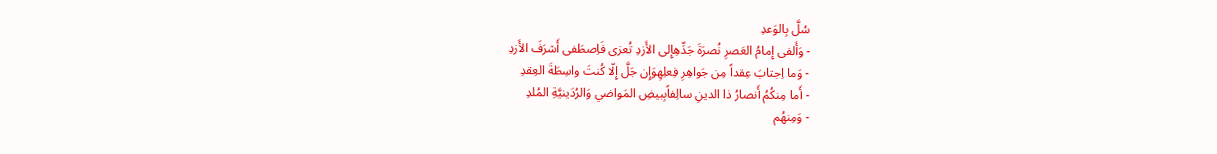سُلَّ بِالوَعدِ
- وَأَلفى إِمامُ العَصرِ نُصرَةَ جَدِّهِإِلى الأَزدِ تُعزى فَاِصطَفى أَشرَفَ الأَزدِ
- وَما اِجتابَ عِقداً مِن جَواهِرِ فِعلِهِوَإِن جَلَّ إِلّا كُنتَ واسِطَةَ العِقدِ
- أَما مِنكُمُ أَنصارُ ذا الدينِ سالِفاًبِبيضِ المَواضي وَالرُدَينيَّةِ المُلدِ
- وَمِنهُم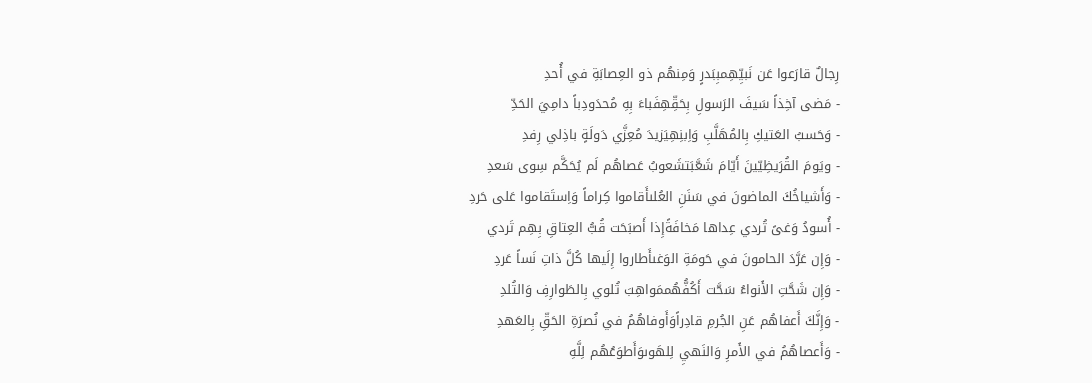رِجالٌ قارَعوا عَن نَبيِّهِمبِبَدرٍ وَمِنهُم ذو العِصابَةِ في أُحدِ
- مَضى آخِذاً سَيفَ الرَسولِ بِحَقِّهِفَباءَ بِهِ مُحدَودِباً دامِيَ الحَدِّ
- وَحَسبُ العَتيكِ بِالمُهَلَّبِ وَاِبنِهِيَزيدَ مُعِزَّي دَولَةٍ باذِلي رِفدِ
- ويَومَ القُرَيظِيّينَ أَيّامَ شَعَّبَتشَعوبُ عَصاهُم لَم يُحَكَّم سِوى سَعدِ
- وَأَشياخُكَ الماضونَ في سَنَنِ العُلىأَقاموا كِراماً وَاِستَقاموا عَلى حَردِ
- أُسودُ وَغىً تُردي عِداها مَخافَةًإِذا أَصبَحَت قُبُّ العِتاقِ بِهِم تَردي
- وَإِن عَرَّدَ الحامونَ في حَومَةِ الوَغىأَطاروا إِلَيها كُلَّ ذاتِ نَساً عَردِ
- وَإِن شَحَّتِ الأَنواءُ سَحَّت أَكُفُّهُممَواهِبَ تُلوي بِالطَوارِفِ وَالتُلدِ
- وَإِنَّكَ أَعفاهُم عَنِ الجُرمِ قادِراًوَأَوفاهُمُ في نُصرَةِ الحَقِّ بِالعَهدِ
- وَأَعصاهُمُ في الأَمرِ وَالنَهيِ لِلهَوىوَأَطوَعُهُم لِلَّهِ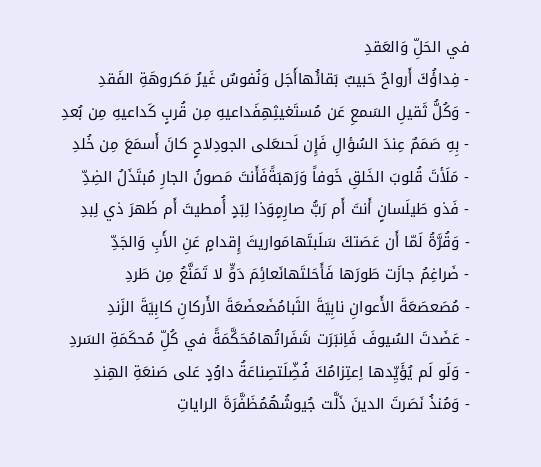في الحَلِّ وَالعَقدِ
- فِداؤُكَ أَرواحٌ حَبيبٌ بَقائُهاأَجَل وَنُفوسٌ غَيرُ مَكروهَةِ الفَقدِ
- وَكُلُّ ثَقيلِ السَمعِ عَن مُستَغيثِهِفَداعيهِ مِن قُربٍ كَداعيهِ مِن بُعدِ
- بِهِ صَمَمٌ عِندَ السُؤالِ فَإِن لَحىعَلى الجودِلاحٍ كانَ أَسمَعَ مِن خُلدِ
- مَلَأتَ قُلوبَ الخَلقِ خَوفاً وَرَهبَةًفَأَنتَ مَصونُ الجارِ مُبتَذَلُ الضِدِّ
- فَذو طَيلَسانٍ أَنتَ أَم رَبُّ صارِمٍوَذا لِبَدٍ أُمطيتَ أَم ظَهرَ ذي لِبدِ
- وَقُرَّةُ لَمّا أَن عَصَتكَ سَلَبتَهامَواريثَ إِقدامٍ عَنِ الأَبِ وَالجَدِّ
- ضَراغِمُ جازَت طَورَها فَأَحَلتَهانَعائِمَ دَوٍّ لا تَمَنَّعُ مِن طَردِ
- مُصَعصَعَةَ الأَعوانِ نابِيَةَ الثَبامُضَعضَعَةَ الأَركانِ كابِيَةَ الزَندِ
- عَضَدتَ السُيوفَ فَاِنبَرَت شَفَراتُهامُحَكَّمَةً في كُلِّ مُحكَمَةِ السَردِ
- وَلَو لَم يُؤَيِّدها اِعتِزامُكَ فُضِّلَتصِناعَةُ داوُدٍ عَلى صَنعَةِ الهِندِ
- وَمُنذُ نَصَرتَ الدينَ ذَلَّت جُيوشُهُمُظَفَّرَةَ الراياتِ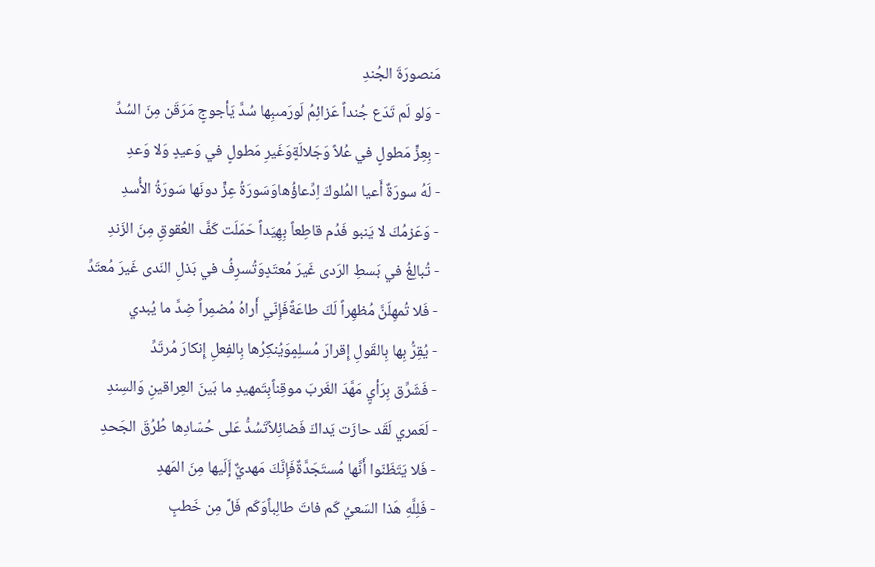مَنصورَةَ الجُندِ
- وَلو لَم تَدَع جُنداً عَزائِمُ لَورَمىبِها سُدَّ يَأجوجٍ مَرَقَن مِنَ السُدِّ
- بِعِزٍّ مَطولٍ في عُلاً وَجَلالَةٍوَغَيرِ مَطولٍ في وَعيدٍ وَلا وَعدِ
- لَهُ سورَةٌ أَعيا المُلوكَ اِدِّعاؤُهاوَسَورَةُ عِزٍّ دونَها سَورَةُ الأُسدِ
- وَعَزمُكَ لا يَنبو فَدُم قاطِعاً بِهِيَداً حَمَلَت كَفَّ العُقوقِ مِنَ الزَندِ
- تُبالِغُ في بَسطِ الرَدى غَيرَ مُعتَدٍوَتُسرِفُ في بَذلِ النَدى غَيرَ مُعتَدِّ
- فَلا تُمهِلَنَّ مُظهِراً لَكَ طاعَةًفَإِنّي أَراهُ مُضمِراً ضِدَّ ما يُبدي
- يُقِرُّ بِها بِالقَولِ إِقرارَ مُسلِمٍوَيُنكِرُها بِالفِعلِ إِنكارَ مُرتَدِّ
- فَشَرِّق بِرَأيٍ مَهَّدَ الغَربَ موقِناًبِتَمهيدِ ما بَينَ العِراقينِ وَالسِندِ
- لَعَمري لَقَد حازَت يَداكَ فَضائِلاًتَسُدُّ عَلى حُسّادِها طُرُقَ الجَحدِ
- فَلا يَتَظَنّوا أَنَّها مُستَجَدَّةٌفَإِنَّكَ مَهديٌّ إَلَيها مِنَ المَهدِ
- فَلِلَّهِ هَذا السَعيُ كَم فاتَ طالِباًوَكَم فَلَّ مِن خَطبٍ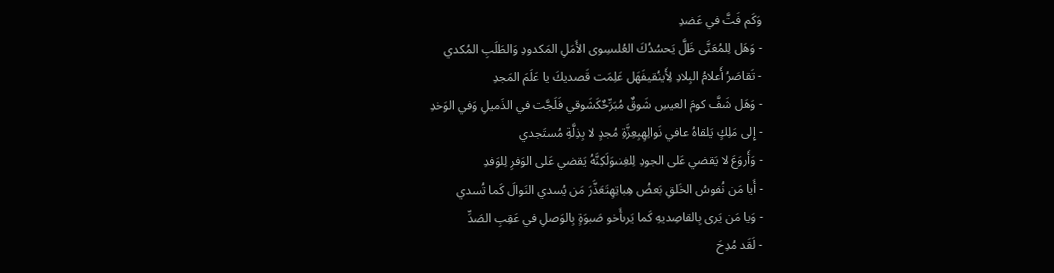وَكَم فَتَّ في عَضدِ
- وَهَل لِلمُعَنَّى ظَلَّ يَحسُدُكَ العُلىسِوى الأَمَلِ المَكدودِ وَالطَلَبِ المُكدي
- تَقاصَرُ أَعلامُ البِلادِ لِأَينُقيفَهَل عَلِمَت قَصديكَ يا عَلَمَ المَجدِ
- وَهَل شَفَّ كومَ العيسِ شَوقٌ مُبَرِّحٌكَشَوقي فَلَجَّت في الذَميلِ وَفي الوَخدِ
- إِلى مَلِكٍ يَلقاهُ عافي نَوالِهِبِعِزَّةِ مُجدٍ لا بِذِلَّةِ مُستَجدي
- وَأَروَعَ لا يَقضي عَلى الجودِ لِلغِنىوَلَكِنَّهُ يَقضي عَلى الوَفرِ لِلوَفدِ
- أَيا مَن نُفوسُ الخَلقِ بَعضُ هِباتِهِتَعَذَّرَ مَن يُسدي النَوالَ كَما تُسدي
- وَيا مَن يَرى بِالقاصِديهِ كَما يَرىأَخو صَبوَةٍ بِالوَصلِ في عَقِبِ الصَدِّ
- لَقَد مُدِحَ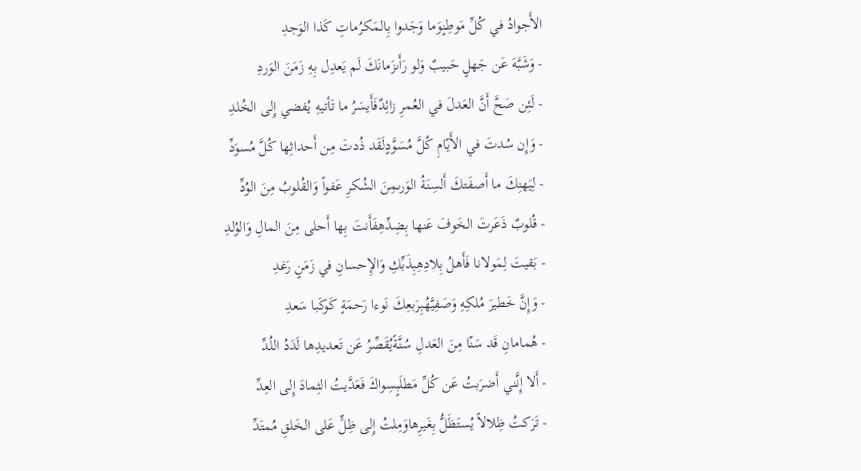الأَجوادُ في كُلِّ مَوطِنٍوَما وَجَدوا بِالمَكرُماتِ كَذا الوَجدِ
- وَشَبَّهَ عَن جَهلٍ حَبيبٌ وَلو رَأَىزَمانَكَ لَم يَعدِل بِهِ زَمَنَ الوَردِ
- لَئِن صَحَّ أَنَّ العَدلَ في العُمرِ زائِدٌفَأَيسَرُ ما تَأتيهِ يُفضي إِلى الخُلدِ
- وَإِن سُدتَ في الأَيّامِ كُلَّ مُسَوَّدٍلَقَد ذُدتَ مِن أَحداثِها كُلَّ مُسوَدِّ
- لِيَهنِكَ ما أَصفَتكَ أَلسِنَةُ الوَرىمِنَ الشُكرِ عَفواً وَالقُلوبُ مِنَ الوُدِّ
- قُلوبٌ ذَعَرتَ الخَوفَ عَنها بِضِدِّهِفَأَنتَ بِها أَحلى مِنَ المالِ وَالوُلدِ
- بَقيتَ لِمَولانا فَأَهلُ بِلادِهِبِذَبِّكِ وَالإِحسانِ في زَمَنٍ رَغدِ
- وَإِنَّ خَطيرَ مُلكِهِ وَصَفِيَّهُبِرَبعِكَ نَوءا رَحمَةٍ كَوكَبا سَعدِ
- هُمامانِ قَد سَنّا مِنَ العَدلِ سُنَّةًيُقَصِّرُ عَن تَعديدِها لَدَدُ اللُدِّ
- أَلا إِنَّني أَضرَبتُ عَن كُلِّ مَطلَبٍسِواكَ فَعَدَّيتُ الثِمادَ إِلى العِدِّ
- تَرَكتُ ظِلالاً يُستَظَلُّ بِغَيرِهاوَمِلتُ إِلى ظِلٍّ عَلى الخَلقِ مُمتَدِّ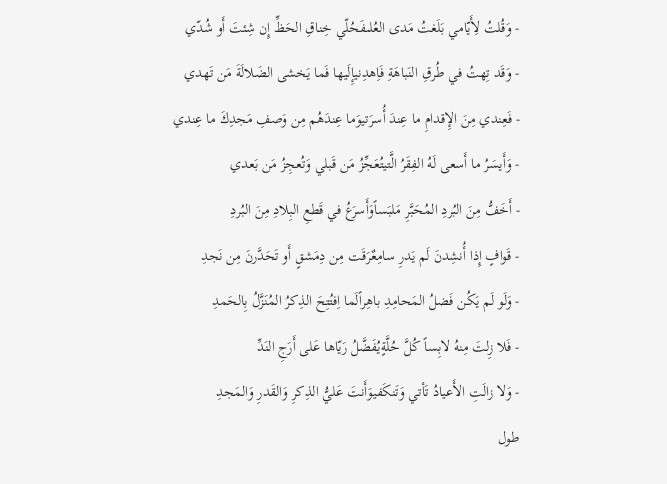- وَقُلتُ لِأَيّامي بَلَغتُ مَدى العُلىفَحُلّي خِناقِ الحَظِّ إِن شِئتَ أَو شُدّي
- وَقَد تِهتُ في طُرقِ النَباهَةِ فَاِهدِنيإِلَيها فَما يَخشى الضَلالَةَ مَن تَهدي
- فَعِندي مِنَ الإِقدامِ ما عِندَ أُسرَتيوَما عِندَهُم مِن وَصفِ مَجدِكَ ما عِندي
- وَأَيسَرُ ما أَسعى لَهُ الفِقَرُ الَّتيتُعَجِّزُ مَن قَبلي وَتُعجِزُ مَن بَعدي
- أَخَفُّ مِنَ البُردِ المُحَبَّرِ مَلبَساًوَأَسرَعُ في قَطعِ البِلادِ مِنَ البُردِ
- قَوافٍ إِذا أُنشِدنَ لَم يَدرِ سامِعٌرَقَت مِن دِمَشقٍ أَو تَحَدَّرنَ مِن نَجدِ
- وَلَو لَم يَكُن فَضلُ المَحامِدِ باهِراًلَما اِفتُتِحَ الذِكرُ المُنَزَّلُ بِالحَمدِ
- فَلا زِلتَ مِنهُ لابِساً كُلَّ حُلَّةٍيُفَضَّلُ رَيّاها عَلى أَرَجِ النَدِّ
- وَلا زالَتِ الأَعيادُ تَأتي وَتَنكَفيوَأَنتَ عَليُّ الذِكرِ وَالقَدرِ وَالمَجدِ
طول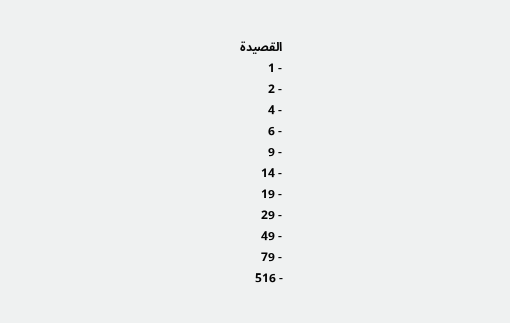القصيدة
- 1
- 2
- 4
- 6
- 9
- 14
- 19
- 29
- 49
- 79
- 516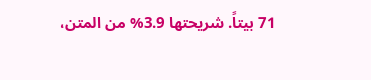71 بيتاً. شريحتها 3.9% من المتن،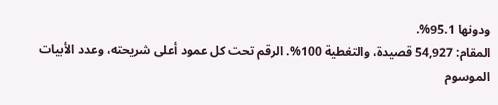ودونها 95.1%.
المقام: 54,927 قصيدة، والتغطية 100%. الرقم تحت كل عمود أعلى شريحته، وعدد الأبيات الموسوم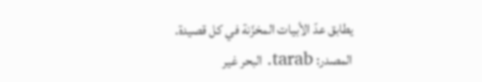يطابق عدّ الأبيات المخزّنة في كل قصيدة.
المصدر: tarab. البحر غير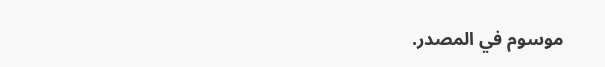موسوم في المصدر.